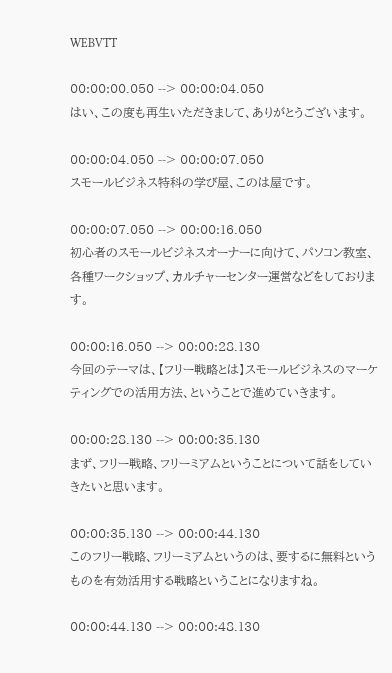WEBVTT

00:00:00.050 --> 00:00:04.050
はい、この度も再生いただきまして、ありがとうございます。

00:00:04.050 --> 00:00:07.050
スモールビジネス特科の学び屋、このは屋です。

00:00:07.050 --> 00:00:16.050
初心者のスモールビジネスオーナーに向けて、パソコン教室、各種ワークショップ、カルチャーセンター運営などをしております。

00:00:16.050 --> 00:00:28.130
今回のテーマは、【フリー戦略とは】スモールビジネスのマーケティングでの活用方法、ということで進めていきます。

00:00:28.130 --> 00:00:35.130
まず、フリー戦略、フリーミアムということについて話をしていきたいと思います。

00:00:35.130 --> 00:00:44.130
このフリー戦略、フリーミアムというのは、要するに無料というものを有効活用する戦略ということになりますね。

00:00:44.130 --> 00:00:48.130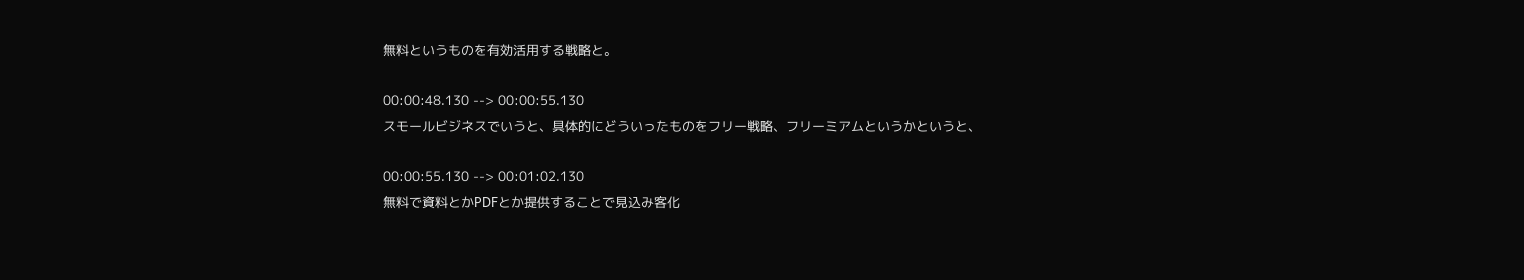無料というものを有効活用する戦略と。

00:00:48.130 --> 00:00:55.130
スモールビジネスでいうと、具体的にどういったものをフリー戦略、フリーミアムというかというと、

00:00:55.130 --> 00:01:02.130
無料で資料とかPDFとか提供することで見込み客化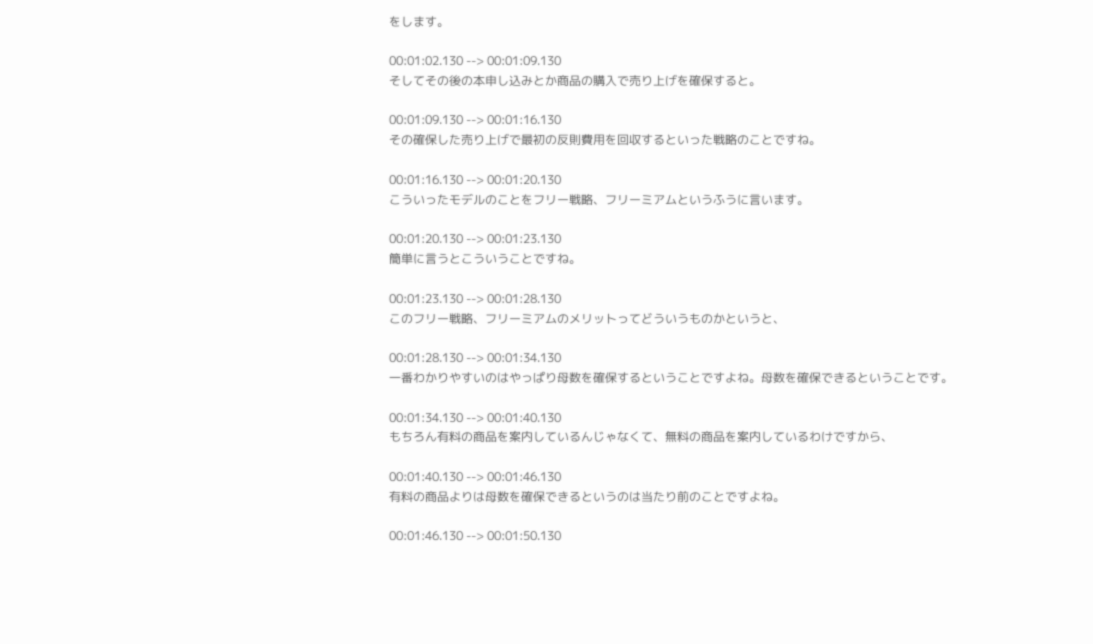をします。

00:01:02.130 --> 00:01:09.130
そしてその後の本申し込みとか商品の購入で売り上げを確保すると。

00:01:09.130 --> 00:01:16.130
その確保した売り上げで最初の反則費用を回収するといった戦略のことですね。

00:01:16.130 --> 00:01:20.130
こういったモデルのことをフリー戦略、フリーミアムというふうに言います。

00:01:20.130 --> 00:01:23.130
簡単に言うとこういうことですね。

00:01:23.130 --> 00:01:28.130
このフリー戦略、フリーミアムのメリットってどういうものかというと、

00:01:28.130 --> 00:01:34.130
一番わかりやすいのはやっぱり母数を確保するということですよね。母数を確保できるということです。

00:01:34.130 --> 00:01:40.130
もちろん有料の商品を案内しているんじゃなくて、無料の商品を案内しているわけですから、

00:01:40.130 --> 00:01:46.130
有料の商品よりは母数を確保できるというのは当たり前のことですよね。

00:01:46.130 --> 00:01:50.130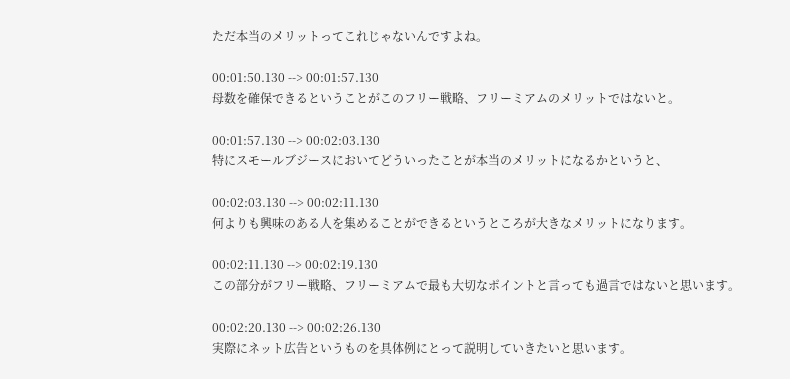ただ本当のメリットってこれじゃないんですよね。

00:01:50.130 --> 00:01:57.130
母数を確保できるということがこのフリー戦略、フリーミアムのメリットではないと。

00:01:57.130 --> 00:02:03.130
特にスモールブジースにおいてどういったことが本当のメリットになるかというと、

00:02:03.130 --> 00:02:11.130
何よりも興味のある人を集めることができるというところが大きなメリットになります。

00:02:11.130 --> 00:02:19.130
この部分がフリー戦略、フリーミアムで最も大切なポイントと言っても過言ではないと思います。

00:02:20.130 --> 00:02:26.130
実際にネット広告というものを具体例にとって説明していきたいと思います。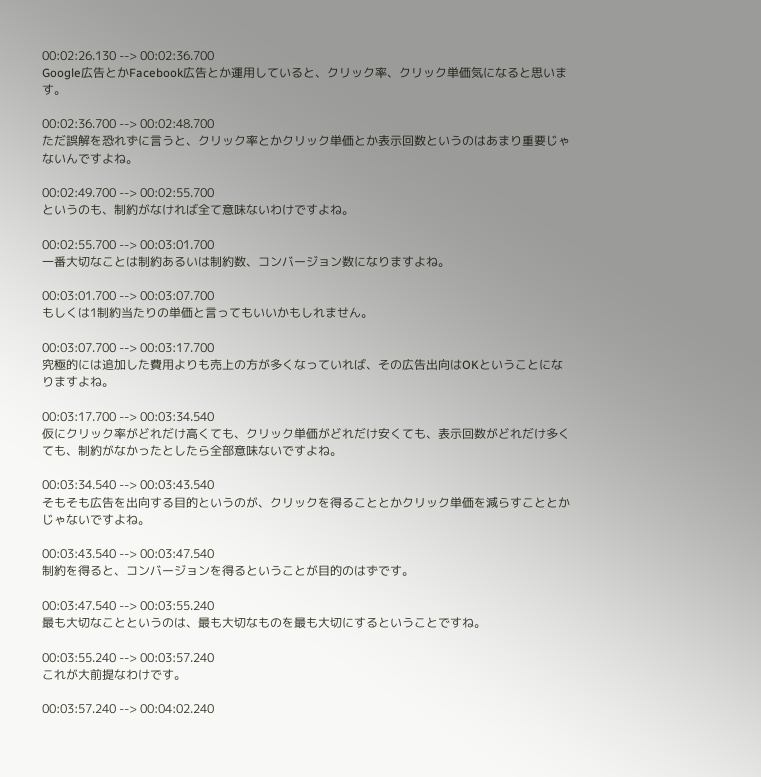00:02:26.130 --> 00:02:36.700
Google広告とかFacebook広告とか運用していると、クリック率、クリック単価気になると思います。

00:02:36.700 --> 00:02:48.700
ただ誤解を恐れずに言うと、クリック率とかクリック単価とか表示回数というのはあまり重要じゃないんですよね。

00:02:49.700 --> 00:02:55.700
というのも、制約がなければ全て意味ないわけですよね。

00:02:55.700 --> 00:03:01.700
一番大切なことは制約あるいは制約数、コンバージョン数になりますよね。

00:03:01.700 --> 00:03:07.700
もしくは1制約当たりの単価と言ってもいいかもしれません。

00:03:07.700 --> 00:03:17.700
究極的には追加した費用よりも売上の方が多くなっていれば、その広告出向はOKということになりますよね。

00:03:17.700 --> 00:03:34.540
仮にクリック率がどれだけ高くても、クリック単価がどれだけ安くても、表示回数がどれだけ多くても、制約がなかったとしたら全部意味ないですよね。

00:03:34.540 --> 00:03:43.540
そもそも広告を出向する目的というのが、クリックを得ることとかクリック単価を減らすこととかじゃないですよね。

00:03:43.540 --> 00:03:47.540
制約を得ると、コンバージョンを得るということが目的のはずです。

00:03:47.540 --> 00:03:55.240
最も大切なことというのは、最も大切なものを最も大切にするということですね。

00:03:55.240 --> 00:03:57.240
これが大前提なわけです。

00:03:57.240 --> 00:04:02.240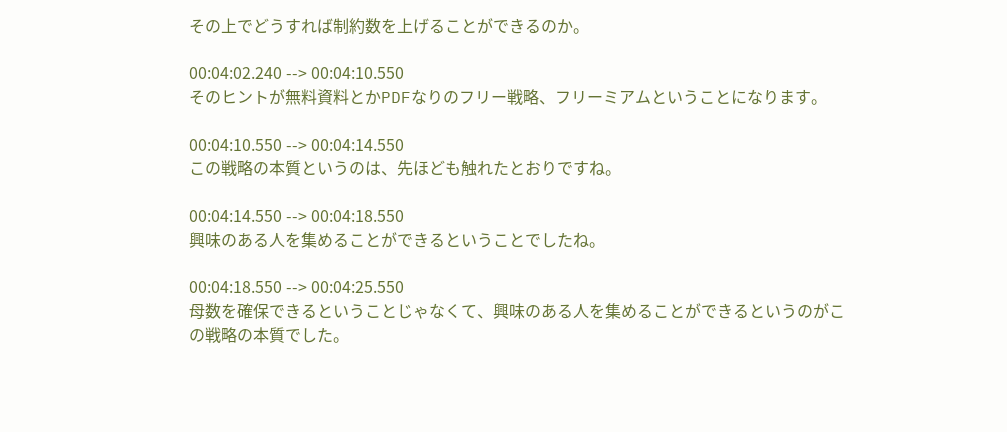その上でどうすれば制約数を上げることができるのか。

00:04:02.240 --> 00:04:10.550
そのヒントが無料資料とかPDFなりのフリー戦略、フリーミアムということになります。

00:04:10.550 --> 00:04:14.550
この戦略の本質というのは、先ほども触れたとおりですね。

00:04:14.550 --> 00:04:18.550
興味のある人を集めることができるということでしたね。

00:04:18.550 --> 00:04:25.550
母数を確保できるということじゃなくて、興味のある人を集めることができるというのがこの戦略の本質でした。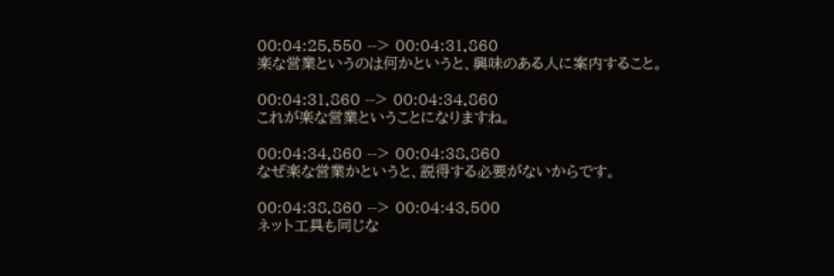00:04:25.550 --> 00:04:31.860
楽な営業というのは何かというと、興味のある人に案内すること。

00:04:31.860 --> 00:04:34.860
これが楽な営業ということになりますね。

00:04:34.860 --> 00:04:38.860
なぜ楽な営業かというと、説得する必要がないからです。

00:04:38.860 --> 00:04:43.500
ネット工具も同じな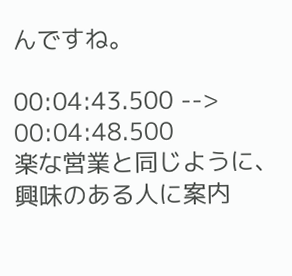んですね。

00:04:43.500 --> 00:04:48.500
楽な営業と同じように、興味のある人に案内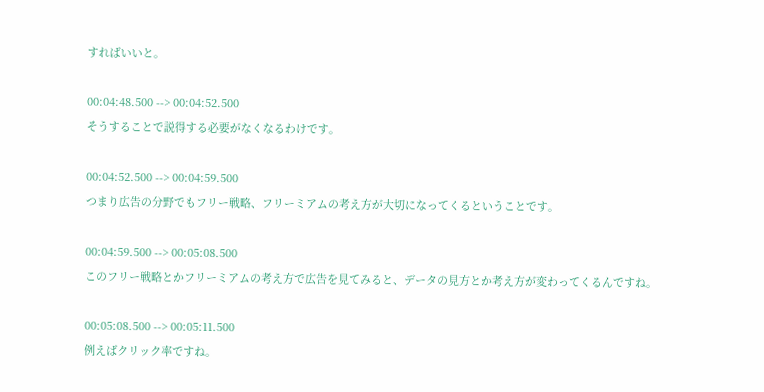すればいいと。

00:04:48.500 --> 00:04:52.500
そうすることで説得する必要がなくなるわけです。

00:04:52.500 --> 00:04:59.500
つまり広告の分野でもフリー戦略、フリーミアムの考え方が大切になってくるということです。

00:04:59.500 --> 00:05:08.500
このフリー戦略とかフリーミアムの考え方で広告を見てみると、データの見方とか考え方が変わってくるんですね。

00:05:08.500 --> 00:05:11.500
例えばクリック率ですね。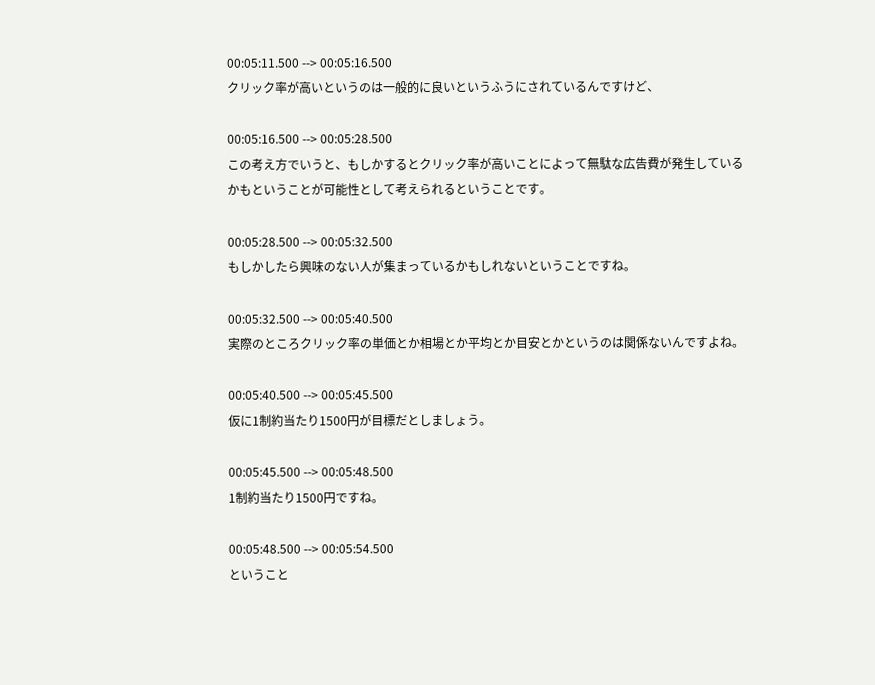00:05:11.500 --> 00:05:16.500
クリック率が高いというのは一般的に良いというふうにされているんですけど、

00:05:16.500 --> 00:05:28.500
この考え方でいうと、もしかするとクリック率が高いことによって無駄な広告費が発生しているかもということが可能性として考えられるということです。

00:05:28.500 --> 00:05:32.500
もしかしたら興味のない人が集まっているかもしれないということですね。

00:05:32.500 --> 00:05:40.500
実際のところクリック率の単価とか相場とか平均とか目安とかというのは関係ないんですよね。

00:05:40.500 --> 00:05:45.500
仮に1制約当たり1500円が目標だとしましょう。

00:05:45.500 --> 00:05:48.500
1制約当たり1500円ですね。

00:05:48.500 --> 00:05:54.500
ということ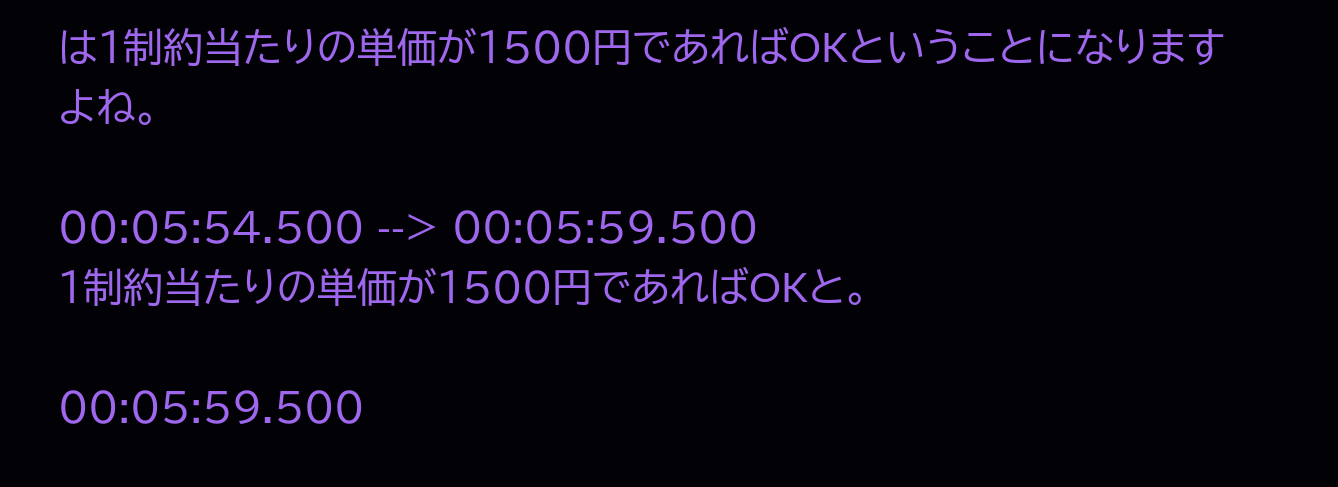は1制約当たりの単価が1500円であればOKということになりますよね。

00:05:54.500 --> 00:05:59.500
1制約当たりの単価が1500円であればOKと。

00:05:59.500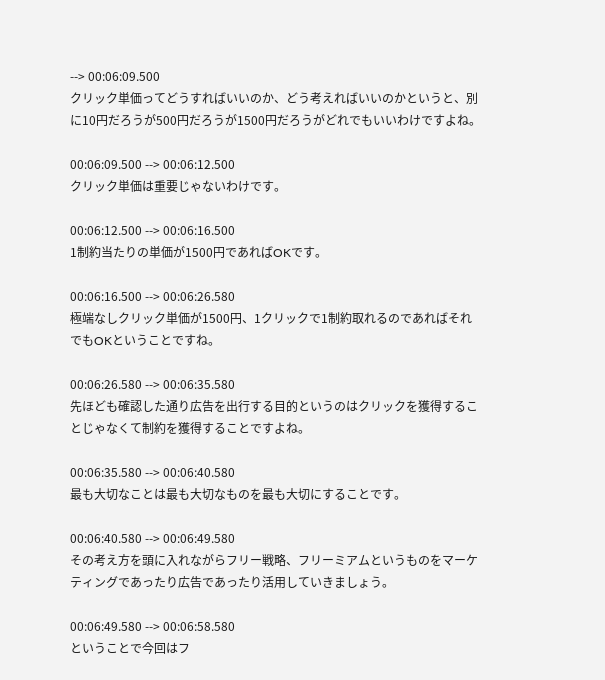--> 00:06:09.500
クリック単価ってどうすればいいのか、どう考えればいいのかというと、別に10円だろうが500円だろうが1500円だろうがどれでもいいわけですよね。

00:06:09.500 --> 00:06:12.500
クリック単価は重要じゃないわけです。

00:06:12.500 --> 00:06:16.500
1制約当たりの単価が1500円であればOKです。

00:06:16.500 --> 00:06:26.580
極端なしクリック単価が1500円、1クリックで1制約取れるのであればそれでもOKということですね。

00:06:26.580 --> 00:06:35.580
先ほども確認した通り広告を出行する目的というのはクリックを獲得することじゃなくて制約を獲得することですよね。

00:06:35.580 --> 00:06:40.580
最も大切なことは最も大切なものを最も大切にすることです。

00:06:40.580 --> 00:06:49.580
その考え方を頭に入れながらフリー戦略、フリーミアムというものをマーケティングであったり広告であったり活用していきましょう。

00:06:49.580 --> 00:06:58.580
ということで今回はフ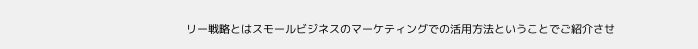リー戦略とはスモールビジネスのマーケティングでの活用方法ということでご紹介させ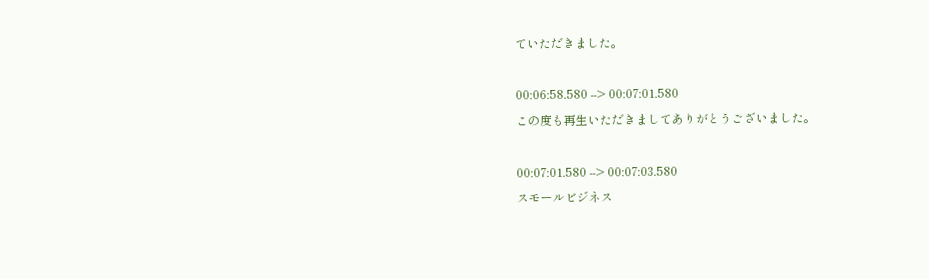ていただきました。

00:06:58.580 --> 00:07:01.580
この度も再生いただきましてありがとうございました。

00:07:01.580 --> 00:07:03.580
スモールビジネス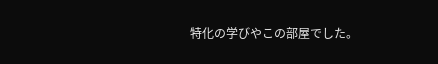特化の学びやこの部屋でした。